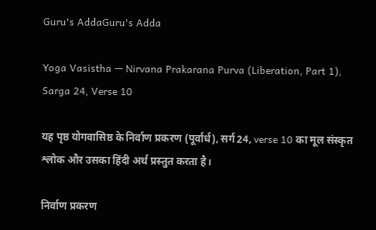Guru's AddaGuru's Adda

Yoga Vasistha — Nirvana Prakarana Purva (Liberation, Part 1), Sarga 24, Verse 10

यह पृष्ठ योगवासिष्ठ के निर्वाण प्रकरण (पूर्वार्ध), सर्ग 24, verse 10 का मूल संस्कृत श्लोक और उसका हिंदी अर्थ प्रस्तुत करता है।

निर्वाण प्रकरण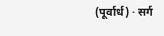(पूर्वार्ध) · सर्ग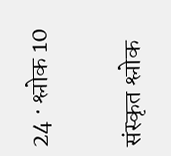24 · श्लोक 10

संस्कृत श्लोक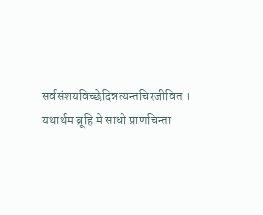सर्वसंशयविच्छेदिन्नत्यन्तचिरजीवित । यथार्थम ब्रूहि मे साधो प्राणचिन्ता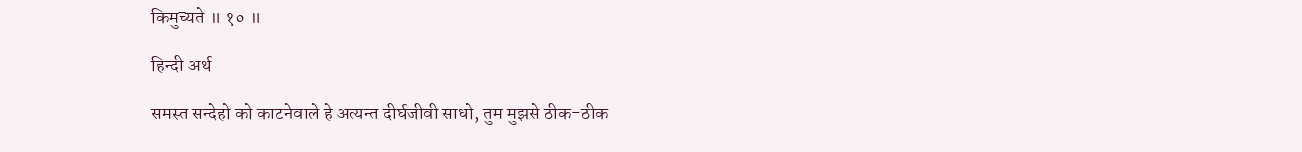किमुच्यते ॥ १० ॥

हिन्दी अर्थ

समस्त सन्देहो को काटनेवाले हे अत्यन्त दीर्घजीवी साधो, तुम मुझसे ठीक-ठीक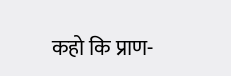कहो कि प्राण-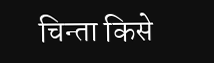चिन्ता किसे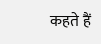कहते हैं